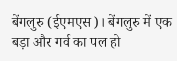बेंगलुरु (ईएमएस)। बेंगलुरु में एक बड़ा और गर्व का पल हो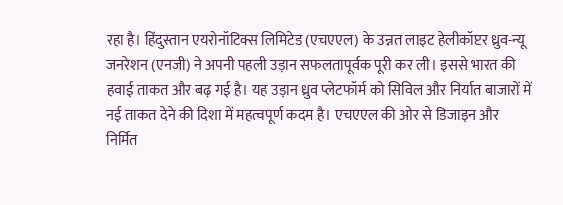रहा है। हिंदुस्तान एयरोनॉटिक्स लिमिटेड (एचएएल) के उन्नत लाइट हेलीकॉप्टर ध्रुव-न्यू जनरेशन (एनजी) ने अपनी पहली उड़ान सफलतापूर्वक पूरी कर ली। इससे भारत की हवाई ताकत और बढ़ गई है। यह उड़ान ध्रुव प्लेटफॉर्म को सिविल और निर्यात बाजारों में नई ताकत देने की दिशा में महत्वपूर्ण कदम है। एचएएल की ओर से डिजाइन और निर्मित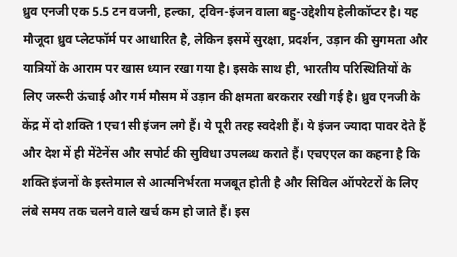ध्रुव एनजी एक 5.5 टन वजनी, हल्का, ट्विन-इंजन वाला बहु-उद्देशीय हेलीकॉप्टर है। यह मौजूदा ध्रुव प्लेटफॉर्म पर आधारित है, लेकिन इसमें सुरक्षा, प्रदर्शन, उड़ान की सुगमता और यात्रियों के आराम पर खास ध्यान रखा गया है। इसके साथ ही, भारतीय परिस्थितियों के लिए जरूरी ऊंचाई और गर्म मौसम में उड़ान की क्षमता बरकरार रखी गई है। ध्रुव एनजी के केंद्र में दो शक्ति 1एच1सी इंजन लगे हैं। ये पूरी तरह स्वदेशी हैं। ये इंजन ज्यादा पावर देते हैं और देश में ही मेंटेनेंस और सपोर्ट की सुविधा उपलब्ध कराते हैं। एचएएल का कहना है कि शक्ति इंजनों के इस्तेमाल से आत्मनिर्भरता मजबूत होती है और सिविल ऑपरेटरों के लिए लंबे समय तक चलने वाले खर्च कम हो जाते हैं। इस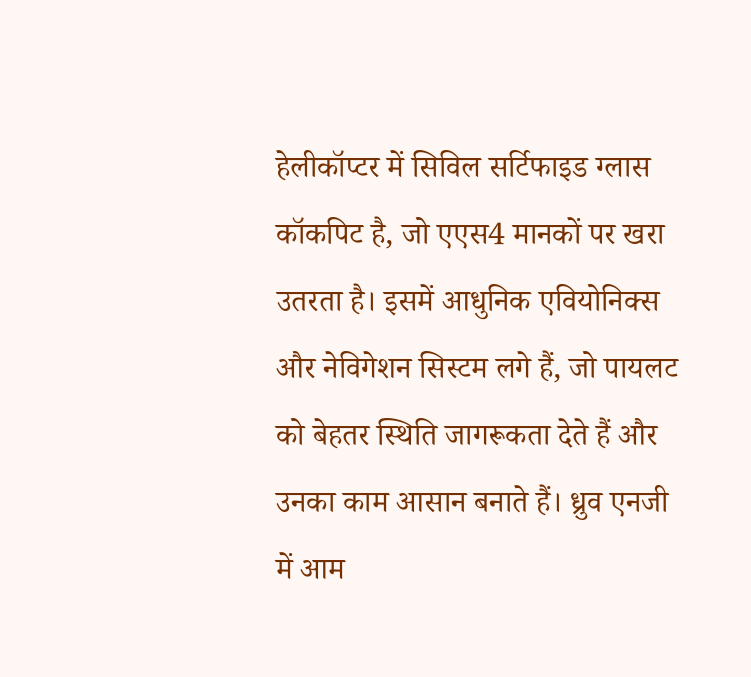हेलीकॉप्टर में सिविल सर्टिफाइड ग्लास कॉकपिट है, जो एएस4 मानकों पर खरा उतरता है। इसमें आधुनिक एवियोनिक्स और नेविगेशन सिस्टम लगे हैं, जो पायलट को बेहतर स्थिति जागरूकता देते हैं और उनका काम आसान बनाते हैं। ध्रुव एनजी में आम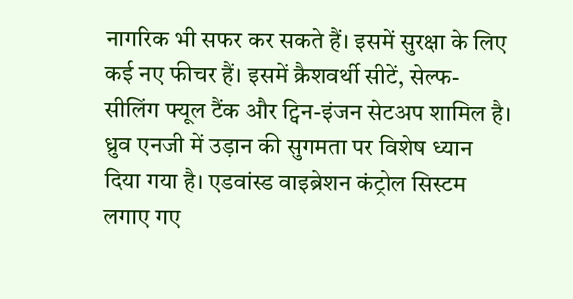नागरिक भी सफर कर सकते हैं। इसमें सुरक्षा के लिए कई नए फीचर हैं। इसमें क्रैशवर्थी सीटें, सेल्फ-सीलिंग फ्यूल टैंक और ट्विन-इंजन सेटअप शामिल है। ध्रुव एनजी में उड़ान की सुगमता पर विशेष ध्यान दिया गया है। एडवांस्ड वाइब्रेशन कंट्रोल सिस्टम लगाए गए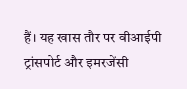हैं। यह खास तौर पर वीआईपी ट्रांसपोर्ट और इमरजेंसी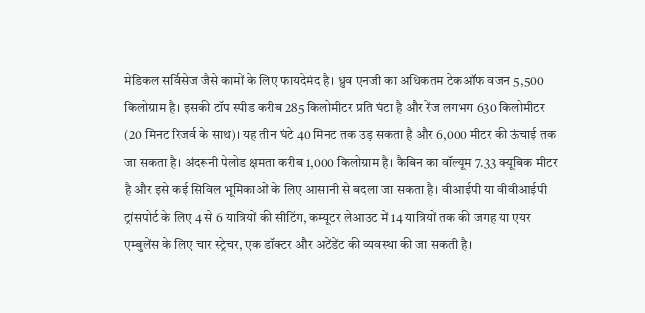मेडिकल सर्विसेज जैसे कामों के लिए फायदेमंद है। ध्रुव एनजी का अधिकतम टेकऑफ वजन 5,500 किलोग्राम है। इसकी टॉप स्पीड करीब 285 किलोमीटर प्रति घंटा है और रेंज लगभग 630 किलोमीटर (20 मिनट रिजर्व के साथ)। यह तीन घंटे 40 मिनट तक उड़ सकता है और 6,000 मीटर की ऊंचाई तक जा सकता है। अंदरूनी पेलोड क्षमता करीब 1,000 किलोग्राम है। कैबिन का वॉल्यूम 7.33 क्यूबिक मीटर है और इसे कई सिविल भूमिकाओं के लिए आसानी से बदला जा सकता है। वीआईपी या वीवीआईपी ट्रांसपोर्ट के लिए 4 से 6 यात्रियों की सीटिंग, कम्यूटर लेआउट में 14 यात्रियों तक की जगह या एयर एम्बुलेंस के लिए चार स्ट्रेचर, एक डॉक्टर और अटेंडेंट की व्यवस्था की जा सकती है।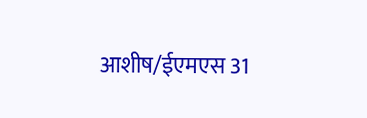आशीष/ईएमएस 31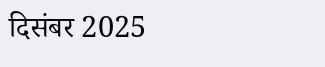दिसंबर 2025